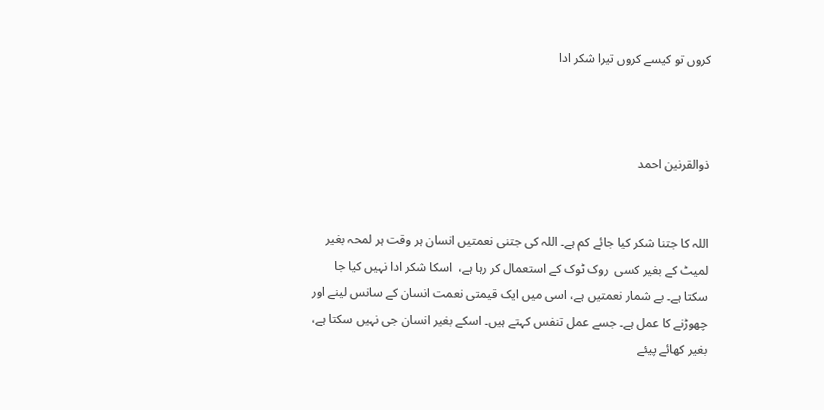کروں تو کیسے کروں تیرا شکر ادا



ذوالقرنین احمد


اللہ کا جتنا شکر کیا جائے کم ہے۔ اللہ کی جتنی نعمتیں انسان ہر وقت ہر لمحہ بغیر لمیٹ کے بغیر کسی  روک ٹوک کے استعمال کر رہا ہے،  اسکا شکر ادا نہیں کیا جا سکتا ہے۔ بے شمار نعمتیں ہے، اسی میں ایک قیمتی نعمت انسان کے سانس لینے اور چھوڑنے کا عمل ہے۔ جسے عمل تنفس کہتے ہیں۔ اسکے بغیر انسان جی نہیں سکتا ہے، بغیر کھائے پیئے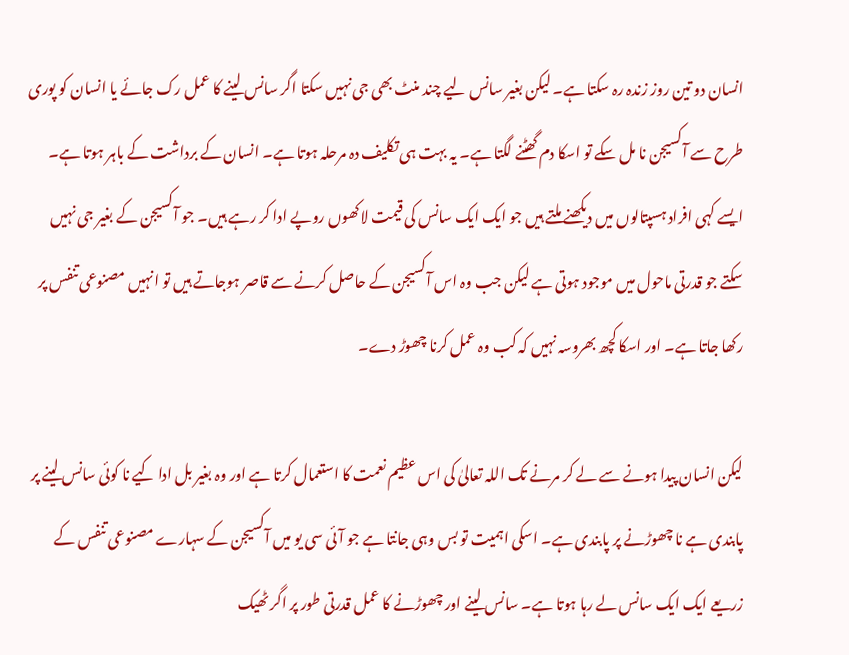انسان دو تین روز زندہ رہ سکتا ہے۔ لیکن بغیر سانس لیے چند منٹ بھی جی نہیں سکتا اگر سانس لینے کا عمل رک جائے یا انسان کو پوری طرح سے آکسیجن نا مل سکے تو اسکا دم گھٹنے لگتا ہے۔ یہ بہت ہی تکلیف دہ مرحلہ ہوتا ہے۔ انسان کے برداشت کے باہر ہوتا ہے۔ ایسے کہی افراد ہسپتالوں میں دیکھنے ملتے ہیں جو ایک ایک سانس کی قیمت لاکھوں روپے ادا کر رہے ہیں۔ جو آکسیجن کے بغیر جی نہیں سکتے جو قدرتی ماحول میں موجود ہوتی ہے لیکن جب وہ اس آکسیجن کے حاصل کرنے سے قاصر ہوجاتے ہیں تو انہیں مصنوعی تنفس پر رکھا جاتا ہے۔ اور اسکا کچھ بھروسہ نہیں کہ کب وہ عمل کرنا چھوڑ دے۔

لیکن انسان پیدا ہونے سے لے کر مرنے تک اللہ تعالیٰ کی اس عظیم نعمت کا استعمال کرتا ہے اور وہ بغیر بل ادا کیے نا کوئی سانس لینے پر پابندی ہے نا چھوڑنے پر پابندی ہے۔ اسکی اہمیت تو بس وہی جانتا ہے جو آئی سی یو میں آکسیجن کے سہارے مصنوعی تنفس کے زریعے ایک ایک سانس لے رہا ہوتا ہے۔ سانس لینے اور چھوڑنے کا عمل قدرتی طور پر اگر ٹھیک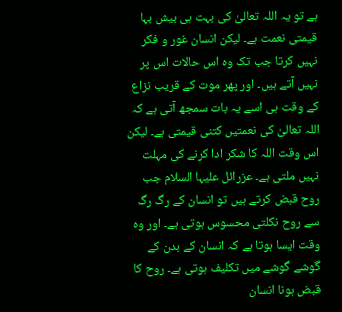ہے تو یہ اللہ تعالیٰ کی بہت ہی بیش بہا قیمتی نعمت ہے۔ لیکن انسان غور و فکر نہیں کرتا جب تک وہ اس حالات اس پر نہیں آتے ہیں۔ اور پھر موت کے قریب نزاع کے وقت ہی اسے یہ بات سمجھ آتی ہے کہ اللہ تعالیٰ کی نعمتیں کتنی قیمتی ہے۔ لیکن اس وقت اللہ کا شکر ادا کرنے کی مہلت نہیں ملتی ہے۔ عزرائل علیہا السلام جب روح قبض کرتے ہیں تو انسان کے رگ رگ سے روح نکلتی محسوس ہوتی ہے۔ اور وہ وقت ایسا ہوتا ہے کہ انسان کے بدن کے گوشے گوشے میں تکلیف ہوتی ہے۔ روح کا قبض ہونا انسان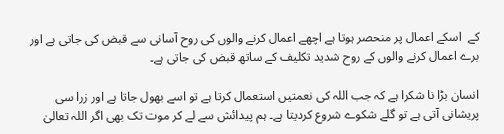کے  اسکے اعمال پر منحصر ہوتا ہے اچھے اعمال کرنے والوں کی روح آسانی سے قبض کی جاتی ہے اور برے اعمال کرنے والوں کے روح شدید تکلیف کے ساتھ قبض کی جاتی ہے۔

انسان بڑا نا شکرا ہے کہ جب اللہ کی نعمتیں استعمال کرتا ہے تو اسے بھول جاتا ہے اور زرا سی پریشانی آتی ہے تو گلے شکوے شروع کردیتا ہے۔ ہم پیدائش سے لے کر موت تک بھی اگر اللہ تعالیٰ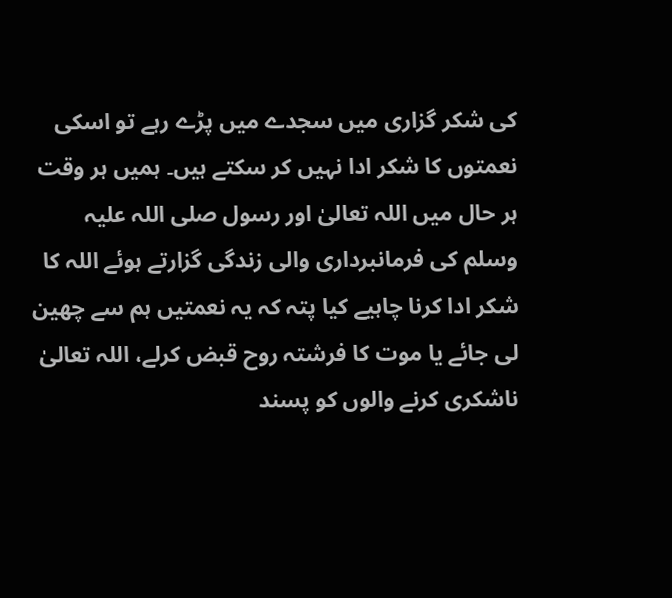کی شکر گزاری میں سجدے میں پڑے رہے تو اسکی نعمتوں کا شکر ادا نہیں کر سکتے ہیں۔ ہمیں ہر وقت ہر حال میں اللہ تعالیٰ اور رسول صلی اللہ علیہ وسلم کی فرمانبرداری والی زندگی گزارتے ہوئے اللہ کا شکر ادا کرنا چاہیے کیا پتہ کہ یہ نعمتیں ہم سے چھین لی جائے یا موت کا فرشتہ روح قبض کرلے، اللہ تعالیٰ ناشکری کرنے والوں کو پسند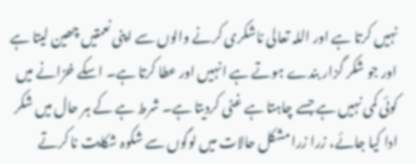نہیں کرتا ہے اور اللہ تعالی ناشکری کرنے والوں سے اپنی نعمتیں چھین لیتا ہے اور جو شکر گزار بندے ہوتے ہے انہیں اور عطا کرتا ہے۔ اسکے خزانے میں کوئی کمی نہیں ہے جسے چاہتا ہے غنی کردیتا ہے۔ شرط ہے کے ہر حال میں شکر ادا کیا جائے، زرا زرا مشکل حالات میں لوگوں سے شکوہ شکایت نا کرتے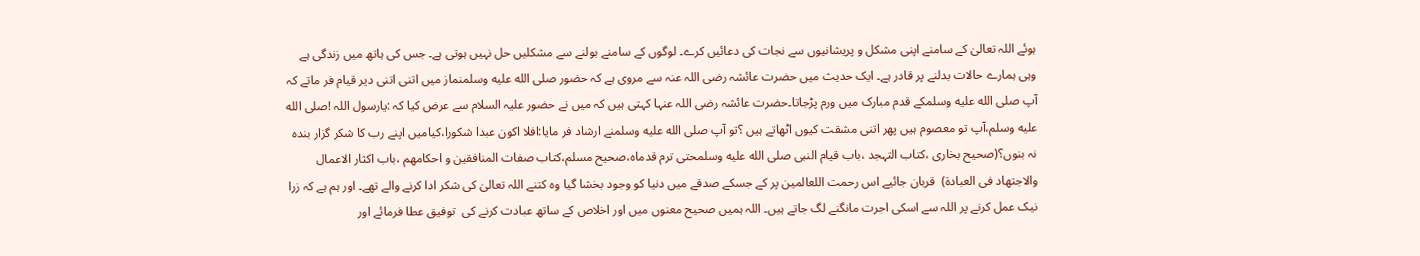ہوئے اللہ تعالیٰ کے سامنے اپنی مشکل و پریشانیوں سے نجات کی دعائیں کرے۔ لوگوں کے سامنے بولنے سے مشکلیں حل نہیں ہوتی ہے۔ جس کی ہاتھ میں زندگی ہے وہی ہمارے حالات بدلنے پر قادر ہے۔ ایک حدیث میں حضرت عائشہ رضی اللہ عنہ سے مروی ہے کہ حضور صلى الله عليه وسلمنماز میں اتنی اتنی دیر قیام فر ماتے کہ آپ صلى الله عليه وسلمکے قدم مبارک میں ورم پڑجاتا۔حضرت عائشہ رضی اللہ عنہا کہتی ہیں کہ میں نے حضور علیہ السلام سے عرض کیا کہ :یارسول اللہ !صلى الله عليه وسلم،آپ تو معصوم ہیں پھر اتنی مشقت کیوں اٹھاتے ہیں ؟تو آپ صلى الله عليه وسلمنے ارشاد فر مایا:افلا اکون عبدا شکورا،کیامیں اپنے رب کا شکر گزار بندہ نہ بنوں؟(صحیح بخاری ،کتاب التہجد ،باب قیام النبی صلى الله عليه وسلمحتی ترم قدماہ،صحیح مسلم،کتاب صفات المنافقین و احکامھم ،باب اکثار الاعمال والاجتھاد فی العبادۃ)  قربان جائیے اس رحمت اللعالمین پر کے جسکے صدقے میں دنیا کو وجود بخشا گیا وہ کتنے اللہ تعالیٰ کی شکر ادا کرنے والے تھے۔ اور ہم ہے کہ زرا نیک عمل کرنے پر اللہ سے اسکی اجرت مانگنے لگ جاتے ہیں۔ اللہ ہمیں صحیح معنوں میں اور اخلاص کے ساتھ عبادت کرنے کی  توفیق عطا فرمائے اور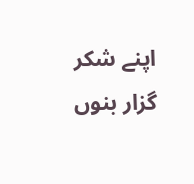اپنے شکر گزار بنوں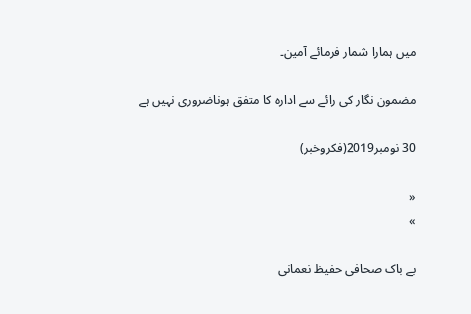میں ہمارا شمار فرمائے آمین۔

مضمون نگار کی رائے سے ادارہ کا متفق ہوناضروری نہیں ہے

30 نومبر2019(فکروخبر)

«
»

بے باک صحافی حفیظ نعمانی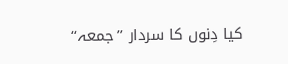کیا دِنوں کا سردار ’’جمعہ‘‘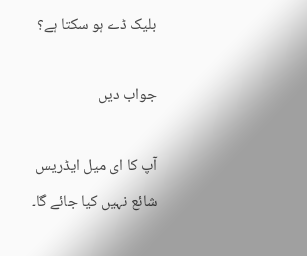بلیک ڈے ہو سکتا ہے؟

جواب دیں

آپ کا ای میل ایڈریس شائع نہیں کیا جائے گا۔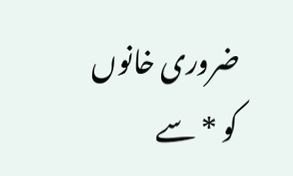ضروری خانوں کو * سے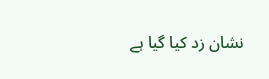نشان زد کیا گیا ہے